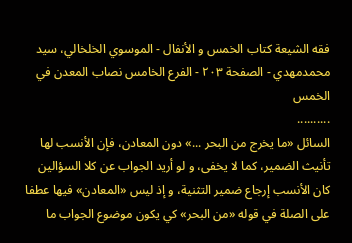فقه الشيعة كتاب الخمس و الأنفال - الموسوي الخلخالي، سيد محمدمهدي - الصفحة ٢٠٣ - الفرع الخامس نصاب المعدن في الخمس
..........
السائل «ما يخرج من البحر ...» دون المعادن، فإن الأنسب لها تأنيث الضمير، كما لا يخفى، و لو أريد الجواب عن كلا السؤالين كان الأنسب إرجاع ضمير التثنية، و إذ ليس «المعادن» فيها عطفا على الصلة في قوله «من البحر» كي يكون موضوع الجواب ما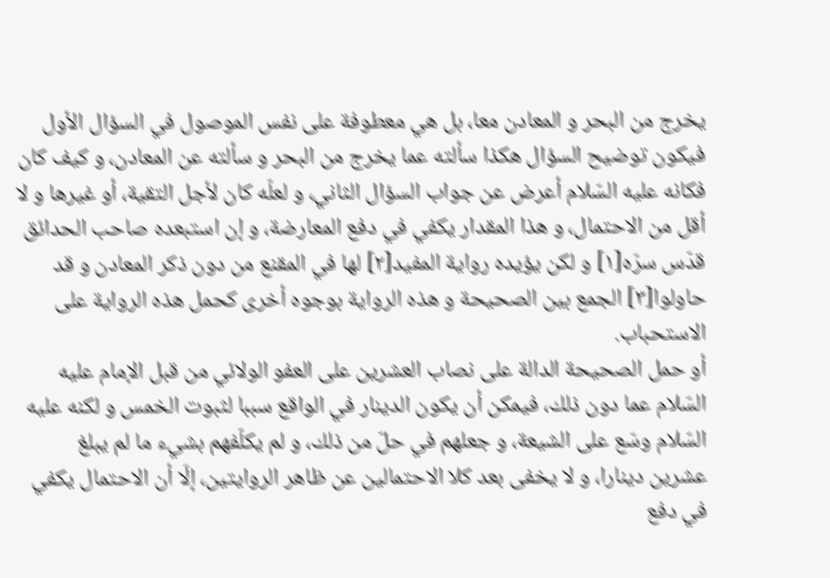يخرج من البحر و المعادن معا، بل هي معطوفة على نفس الموصول في السؤال الأول فيكون توضيح السؤال هكذا سألته عما يخرج من البحر و سألته عن المعادن، و كيف كان فكانه عليه السّلام أعرض عن جواب السؤال الثاني، و لعلّه كان لأجل التقية، أو غيرها و لا أقل من الاحتمال، و هذا المقدار يكفي في دفع المعارضة، و إن استبعده صاحب الحدائق قدّس سرّه[١] و لكن يؤيده رواية المفيد[٢] لها في المقنع من دون ذكر المعادن و قد حاولوا[٣] الجمع بين الصحيحة و هذه الرواية بوجوه أخرى كحمل هذه الرواية على الاستحباب.
أو حمل الصحيحة الدالة على نصاب العشرين على العفو الولائي من قبل الإمام عليه السّلام عما دون ذلك، فيمكن أن يكون الدينار في الواقع سببا لثبوت الخمس و لكنه عليه السّلام وسّع على الشيعة، و جعلهم في حلّ من ذلك، و لم يكلّفهم بشيء ما لم يبلغ عشرين دينارا، و لا يخفى بعد كلا الاحتمالين عن ظاهر الروايتين، إلّا أن الاحتمال يكفي في دفع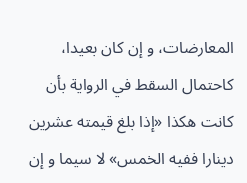المعارضات، و إن كان بعيدا، كاحتمال السقط في الرواية بأن كانت هكذا «إذا بلغ قيمته عشرين دينارا ففيه الخمس» لا سيما و إن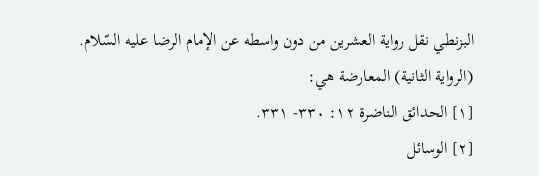البزنطي نقل رواية العشرين من دون واسطه عن الإمام الرضا عليه السّلام.
(الرواية الثانية) المعارضة هي:
[١] الحدائق الناضرة ١٢: ٣٣٠- ٣٣١.
[٢] الوسائل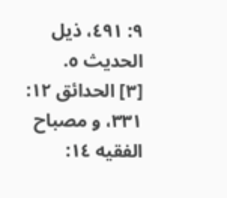٩: ٤٩١، ذيل الحديث ٥.
[٣] الحدائق ١٢: ٣٣١، و مصباح الفقيه ١٤: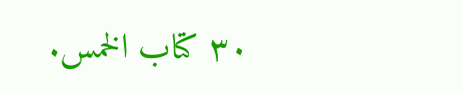٣٠ كتاب الخمس.